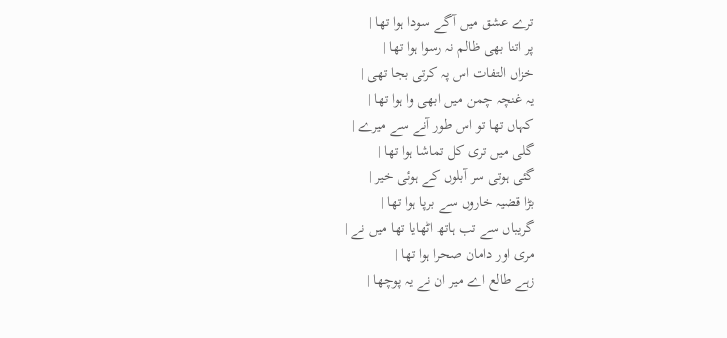ترے عشق میں آگے سودا ہوا تھا |
پر اتنا بھی ظالم نہ رسوا ہوا تھا |
خزاں التفات اس پہ کرتی بجا تھی |
یہ غنچہ چمن میں ابھی وا ہوا تھا |
کہاں تھا تو اس طور آنے سے میرے |
گلی میں تری کل تماشا ہوا تھا |
گئی ہوتی سر آبلوں کے ہوئی خیر |
بڑا قضیہ خاروں سے برپا ہوا تھا |
گریباں سے تب ہاتھ اٹھایا تھا میں نے |
مری اور دامان صحرا ہوا تھا |
زہے طالع اے میر ان نے یہ پوچھا |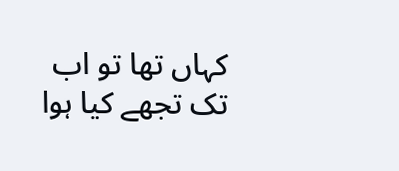کہاں تھا تو اب تک تجھے کیا ہوا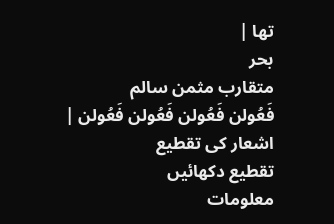تھا |
بحر
متقارب مثمن سالم
فَعُولن فَعُولن فَعُولن فَعُولن |
اشعار کی تقطیع
تقطیع دکھائیں
معلومات